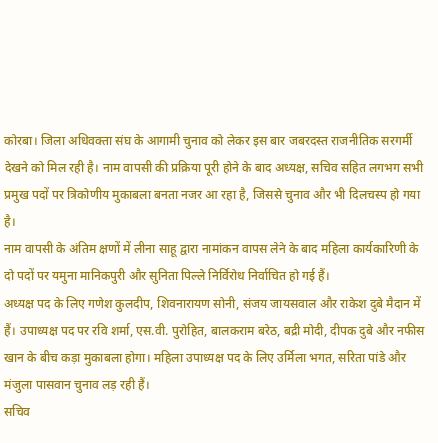कोरबा। जिला अधिवक्ता संघ के आगामी चुनाव को लेकर इस बार जबरदस्त राजनीतिक सरगर्मी देखने को मिल रही है। नाम वापसी की प्रक्रिया पूरी होने के बाद अध्यक्ष, सचिव सहित लगभग सभी प्रमुख पदों पर त्रिकोणीय मुकाबला बनता नजर आ रहा है, जिससे चुनाव और भी दिलचस्प हो गया है।
नाम वापसी के अंतिम क्षणों में लीना साहू द्वारा नामांकन वापस लेने के बाद महिला कार्यकारिणी के दो पदों पर यमुना मानिकपुरी और सुनिता पिल्ले निर्विरोध निर्वाचित हो गई हैं।
अध्यक्ष पद के लिए गणेश कुलदीप, शिवनारायण सोनी, संजय जायसवाल और राकेश दुबे मैदान में हैं। उपाध्यक्ष पद पर रवि शर्मा, एस.वी. पुरोहित, बालकराम बरेठ, बद्री मोदी, दीपक दुबे और नफीस खान के बीच कड़ा मुकाबला होगा। महिला उपाध्यक्ष पद के लिए उर्मिला भगत, सरिता पांडे और मंजुला पासवान चुनाव लड़ रही हैं।
सचिव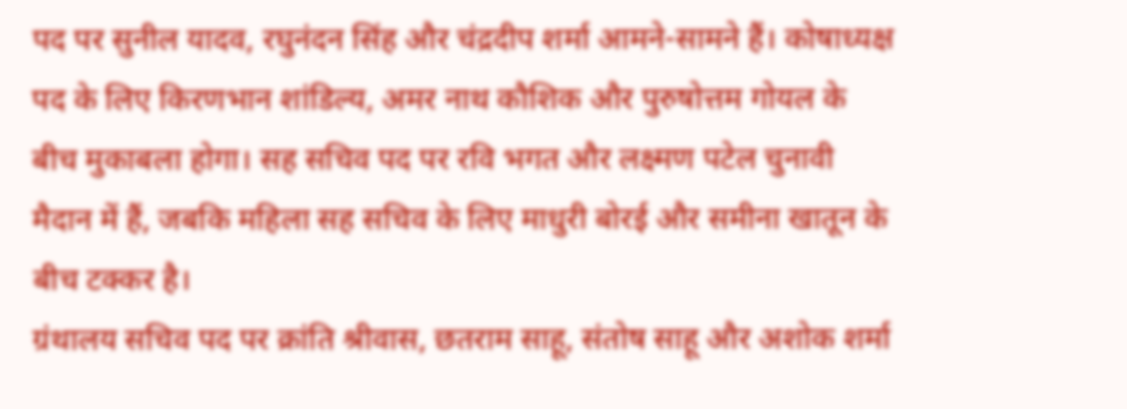पद पर सुनील यादव, रघुनंदन सिंह और चंद्रदीप शर्मा आमने-सामने हैं। कोषाध्यक्ष पद के लिए किरणभान शांडिल्य, अमर नाथ कौशिक और पुरुषोत्तम गोयल के बीच मुकाबला होगा। सह सचिव पद पर रवि भगत और लक्ष्मण पटेल चुनावी मैदान में हैं, जबकि महिला सह सचिव के लिए माधुरी बोरई और समीना खातून के बीच टक्कर है।
ग्रंथालय सचिव पद पर क्रांति श्रीवास, छतराम साहू, संतोष साहू और अशोक शर्मा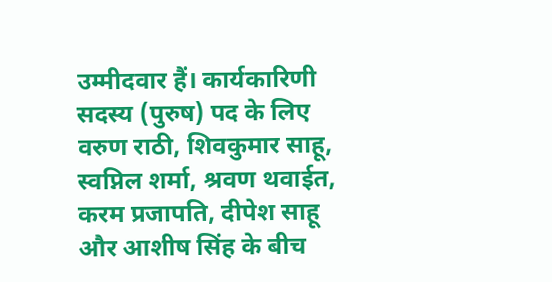उम्मीदवार हैं। कार्यकारिणी सदस्य (पुरुष) पद के लिए वरुण राठी, शिवकुमार साहू, स्वप्निल शर्मा, श्रवण थवाईत, करम प्रजापति, दीपेश साहू और आशीष सिंह के बीच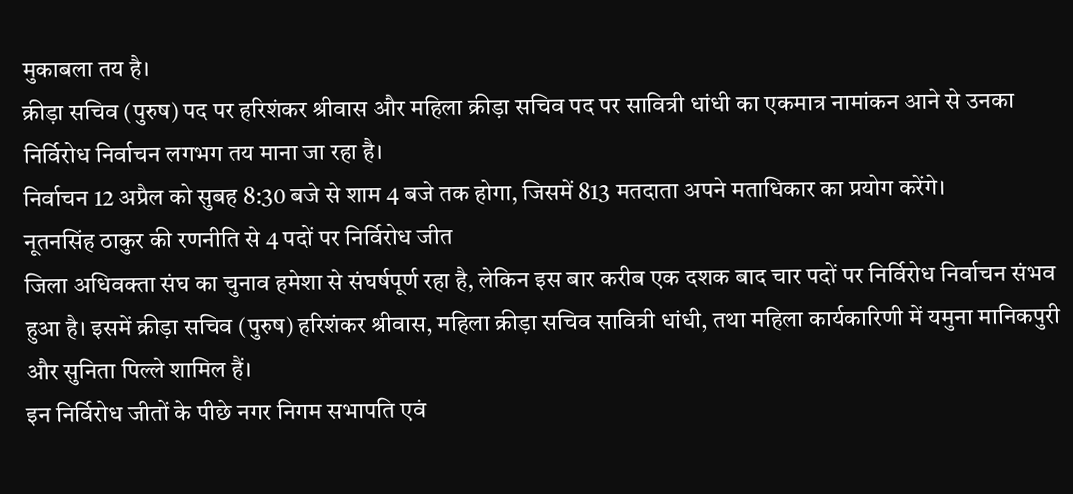मुकाबला तय है।
क्रीड़ा सचिव (पुरुष) पद पर हरिशंकर श्रीवास और महिला क्रीड़ा सचिव पद पर सावित्री धांधी का एकमात्र नामांकन आने से उनका निर्विरोध निर्वाचन लगभग तय माना जा रहा है।
निर्वाचन 12 अप्रैल को सुबह 8:30 बजे से शाम 4 बजे तक होगा, जिसमें 813 मतदाता अपने मताधिकार का प्रयोग करेंगे।
नूतनसिंह ठाकुर की रणनीति से 4 पदों पर निर्विरोध जीत
जिला अधिवक्ता संघ का चुनाव हमेशा से संघर्षपूर्ण रहा है, लेकिन इस बार करीब एक दशक बाद चार पदों पर निर्विरोध निर्वाचन संभव हुआ है। इसमें क्रीड़ा सचिव (पुरुष) हरिशंकर श्रीवास, महिला क्रीड़ा सचिव सावित्री धांधी, तथा महिला कार्यकारिणी में यमुना मानिकपुरी और सुनिता पिल्ले शामिल हैं।
इन निर्विरोध जीतों के पीछे नगर निगम सभापति एवं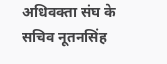अधिवक्ता संघ के सचिव नूतनसिंह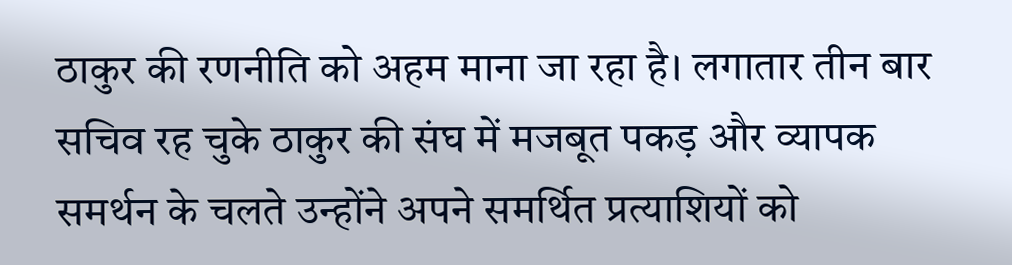ठाकुर की रणनीति को अहम माना जा रहा है। लगातार तीन बार सचिव रह चुके ठाकुर की संघ में मजबूत पकड़ और व्यापक समर्थन के चलते उन्होंने अपने समर्थित प्रत्याशियों को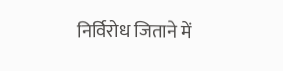निर्विरोध जिताने में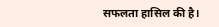सफलता हासिल की है।